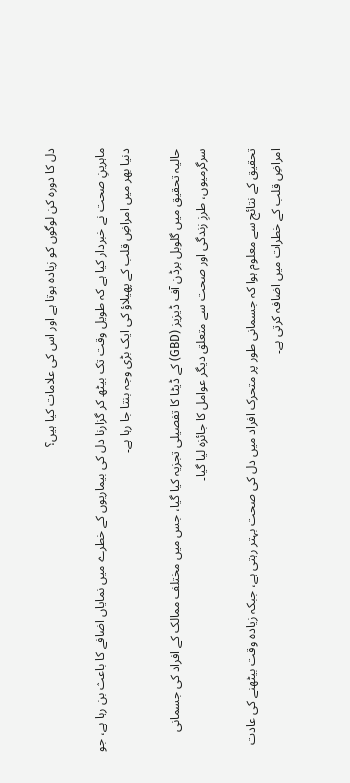دل کا دورہ کن لوگوں کو زیادہ ہوتا ہے اور اس کی علامات کیا ہیں؟

ماہرینِ صحت نے خبردار کیا ہے کہ طویل وقت تک بیٹھ کر گزارنا دل کی بیماریوں کے خطرے میں نمایاں اضافے کا باعث بن رہا ہے، جو دنیا بھر میں امراضِ قلب کے پھیلاؤ کی ایک بڑی وجہ بنتا جا رہا ہے۔

حالیہ تحقیق میں گلوبل برڈن آف ڈیزیز (GBD) کے ڈیٹا کا تفصیلی تجزیہ کیا گیا، جس میں مختلف ممالک کے افراد کی جسمانی سرگرمیوں، طرزِ زندگی اور صحت سے متعلق دیگر عوامل کا جائزہ لیا گیا۔

تحقیق کے نتائج سے معلوم ہوا کہ جسمانی طور پر متحرک افراد میں دل کی صحت بہتر رہتی ہے، جبکہ زیادہ وقت بیٹھنے کی عادت امراضِ قلب کے خطرات میں اضافہ کرتی ہے۔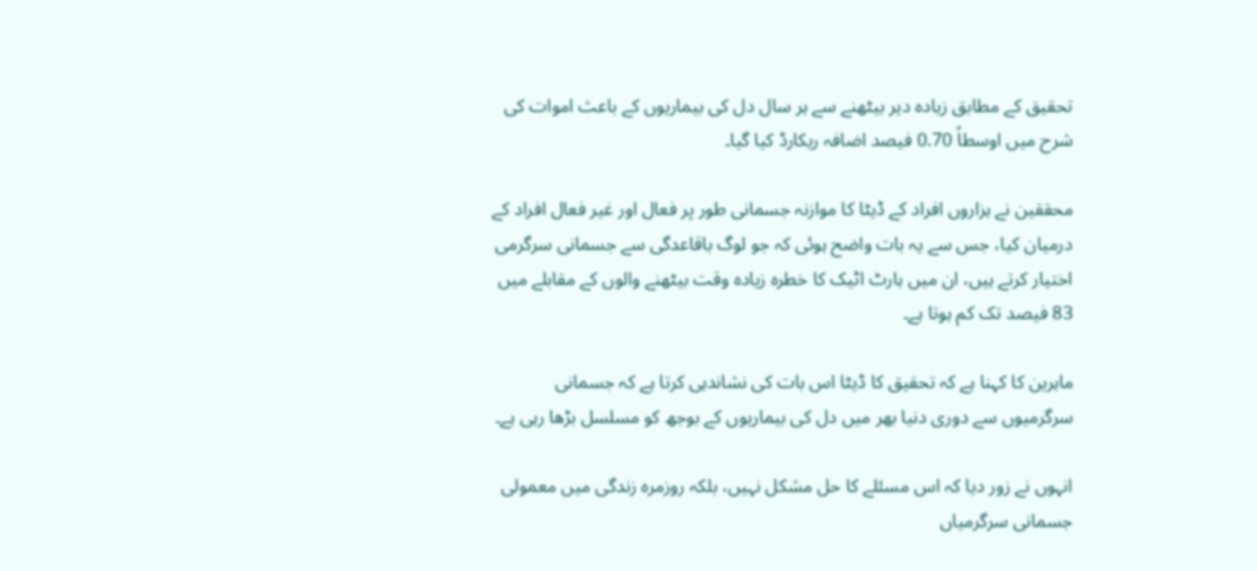تحقیق کے مطابق زیادہ دیر بیٹھنے سے ہر سال دل کی بیماریوں کے باعث اموات کی شرح میں اوسطاً 0.70 فیصد اضافہ ریکارڈ کیا گیا۔

محققین نے ہزاروں افراد کے ڈیٹا کا موازنہ جسمانی طور پر فعال اور غیر فعال افراد کے درمیان کیا، جس سے یہ بات واضح ہوئی کہ جو لوگ باقاعدگی سے جسمانی سرگرمی اختیار کرتے ہیں، ان میں ہارٹ اٹیک کا خطرہ زیادہ وقت بیٹھنے والوں کے مقابلے میں 83 فیصد تک کم ہوتا ہے۔

ماہرین کا کہنا ہے کہ تحقیق کا ڈیٹا اس بات کی نشاندہی کرتا ہے کہ جسمانی سرگرمیوں سے دوری دنیا بھر میں دل کی بیماریوں کے بوجھ کو مسلسل بڑھا رہی ہے۔

انہوں نے زور دیا کہ اس مسئلے کا حل مشکل نہیں، بلکہ روزمرہ زندگی میں معمولی جسمانی سرگرمیاں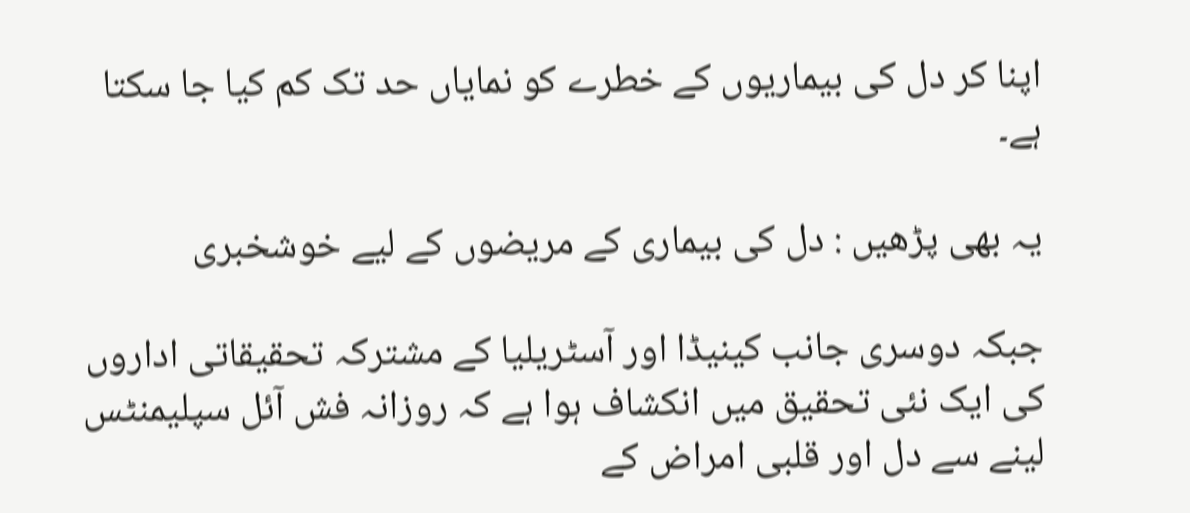اپنا کر دل کی بیماریوں کے خطرے کو نمایاں حد تک کم کیا جا سکتا ہے۔

یہ بھی پڑھیں : دل کی بیماری کے مریضوں کے لیے خوشخبری

جبکہ دوسری جانب کینیڈا اور آسٹریلیا کے مشترکہ تحقیقاتی اداروں کی ایک نئی تحقیق میں انکشاف ہوا ہے کہ روزانہ فش آئل سپلیمنٹس لینے سے دل اور قلبی امراض کے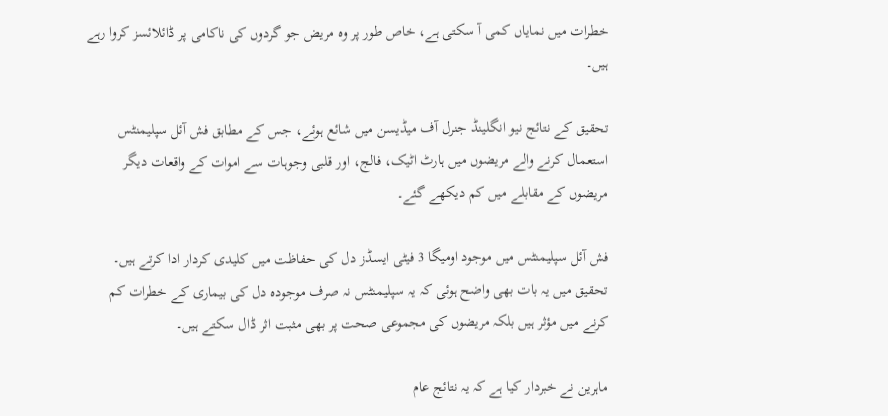خطرات میں نمایاں کمی آ سکتی ہے، خاص طور پر وہ مریض جو گردوں کی ناکامی پر ڈائلائسز کروا رہے ہیں۔

تحقیق کے نتائج نیو انگلینڈ جنرل آف میڈیسن میں شائع ہوئے، جس کے مطابق فش آئل سپلیمنٹس استعمال کرنے والے مریضوں میں ہارٹ اٹیک، فالج، اور قلبی وجوہات سے اموات کے واقعات دیگر مریضوں کے مقابلے میں کم دیکھے گئے۔

فش آئل سپلیمنٹس میں موجود اومیگا 3 فیٹی ایسڈز دل کی حفاظت میں کلیدی کردار ادا کرتے ہیں۔ تحقیق میں یہ بات بھی واضح ہوئی کہ یہ سپلیمنٹس نہ صرف موجودہ دل کی بیماری کے خطرات کم کرنے میں مؤثر ہیں بلکہ مریضوں کی مجموعی صحت پر بھی مثبت اثر ڈال سکتے ہیں۔

ماہرین نے خبردار کیا ہے کہ یہ نتائج عام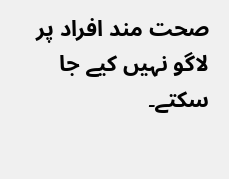صحت مند افراد پر لاگو نہیں کیے جا سکتے۔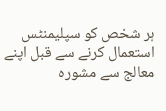ہر شخص کو سپلیمنٹس استعمال کرنے سے قبل اپنے معالج سے مشورہ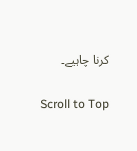کرنا چاہیے۔

Scroll to Top